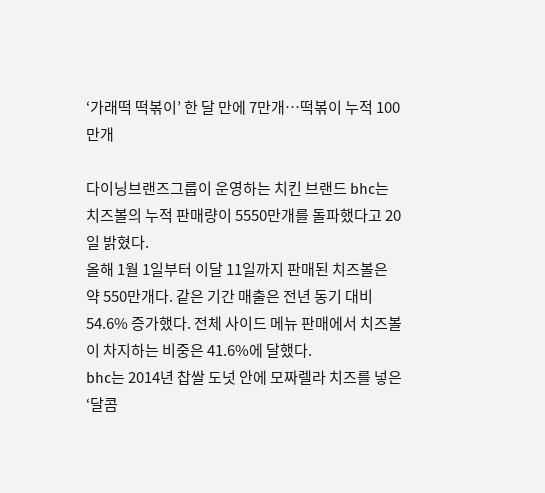‘가래떡 떡볶이’ 한 달 만에 7만개…떡볶이 누적 100만개

다이닝브랜즈그룹이 운영하는 치킨 브랜드 bhc는 치즈볼의 누적 판매량이 5550만개를 돌파했다고 20일 밝혔다.
올해 1월 1일부터 이달 11일까지 판매된 치즈볼은 약 550만개다. 같은 기간 매출은 전년 동기 대비 54.6% 증가했다. 전체 사이드 메뉴 판매에서 치즈볼이 차지하는 비중은 41.6%에 달했다.
bhc는 2014년 찹쌀 도넛 안에 모짜렐라 치즈를 넣은 ‘달콤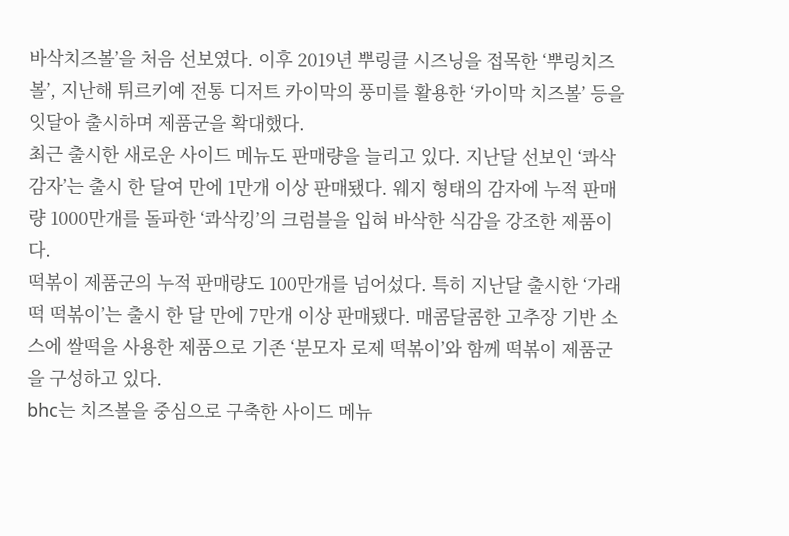바삭치즈볼’을 처음 선보였다. 이후 2019년 뿌링클 시즈닝을 접목한 ‘뿌링치즈볼’, 지난해 튀르키예 전통 디저트 카이막의 풍미를 활용한 ‘카이막 치즈볼’ 등을 잇달아 출시하며 제품군을 확대했다.
최근 출시한 새로운 사이드 메뉴도 판매량을 늘리고 있다. 지난달 선보인 ‘콰삭감자’는 출시 한 달여 만에 1만개 이상 판매됐다. 웨지 형태의 감자에 누적 판매량 1000만개를 돌파한 ‘콰삭킹’의 크럼블을 입혀 바삭한 식감을 강조한 제품이다.
떡볶이 제품군의 누적 판매량도 100만개를 넘어섰다. 특히 지난달 출시한 ‘가래떡 떡볶이’는 출시 한 달 만에 7만개 이상 판매됐다. 매콤달콤한 고추장 기반 소스에 쌀떡을 사용한 제품으로 기존 ‘분모자 로제 떡볶이’와 함께 떡볶이 제품군을 구성하고 있다.
bhc는 치즈볼을 중심으로 구축한 사이드 메뉴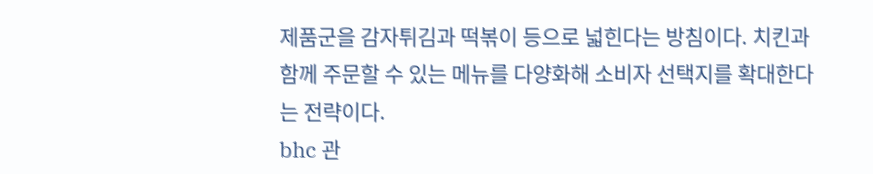제품군을 감자튀김과 떡볶이 등으로 넓힌다는 방침이다. 치킨과 함께 주문할 수 있는 메뉴를 다양화해 소비자 선택지를 확대한다는 전략이다.
bhc 관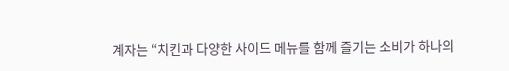계자는 “치킨과 다양한 사이드 메뉴를 함께 즐기는 소비가 하나의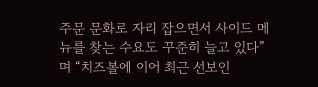주문 문화로 자리 잡으면서 사이드 메뉴를 찾는 수요도 꾸준히 늘고 있다”며 “치즈볼에 이어 최근 선보인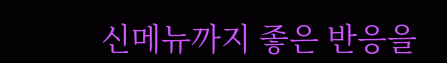신메뉴까지 좋은 반응을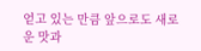얻고 있는 만큼 앞으로도 새로운 맛과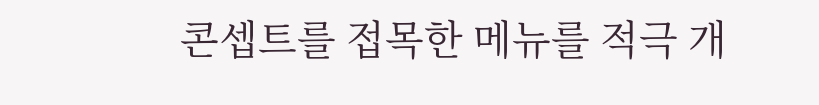콘셉트를 접목한 메뉴를 적극 개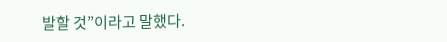발할 것”이라고 말했다.